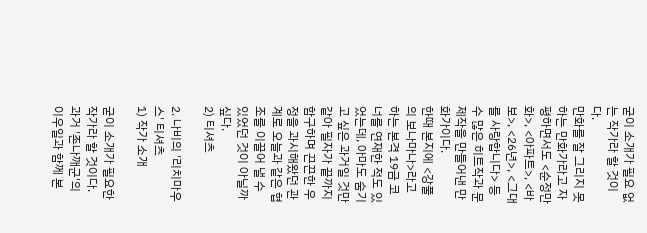굳이 소개가 필요 없는 작가라 할 것이다.
만화를 잘 그리지 못하는 만화가라고 자평하면서도 <순정만화>, <아파트>, <바보>, <26년>, <그대를 사랑합니다> 등 수 많은 히트작과 문제작을 만들어낸 만화가이다.
한때 본지에 <강풀의 보나마나>라고 하는 본격 19금 코너를 연재한 적도 있었는데, 아마도 숨기고 싶은 과거일 것만 같아 필자가 끝까지 함구하며 끈끈한 우정을 과시해왔던 관계로 오늘과 같은 협조를 이끌어 낼 수 있었던 것이 아닐까 싶다.
2) 티셔츠

2. 나비의 '리치마우스' 티셔츠
1) 작가 소개

굳이 소개가 필요한 작가라 할 것이다.
과거 '존나깨군'의 이우일과 함께 본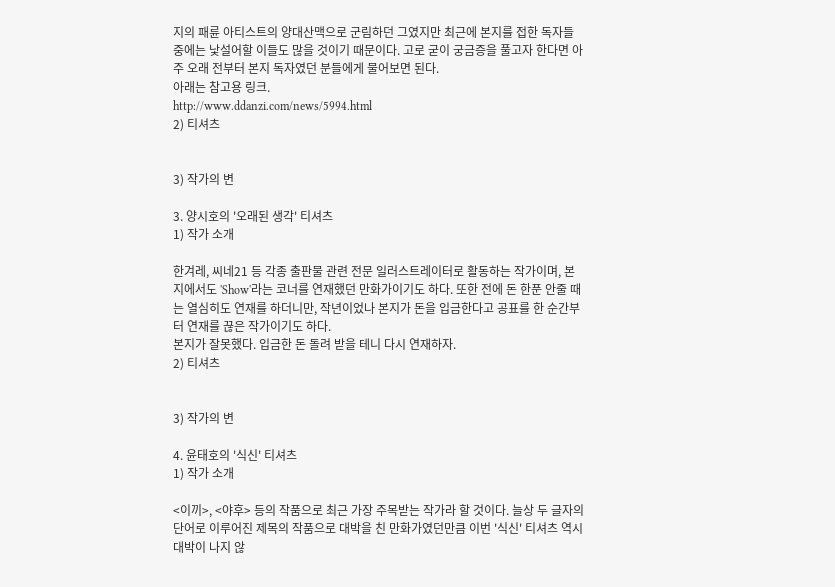지의 패륜 아티스트의 양대산맥으로 군림하던 그였지만 최근에 본지를 접한 독자들 중에는 낯설어할 이들도 많을 것이기 때문이다. 고로 굳이 궁금증을 풀고자 한다면 아주 오래 전부터 본지 독자였던 분들에게 물어보면 된다.
아래는 참고용 링크.
http://www.ddanzi.com/news/5994.html
2) 티셔츠


3) 작가의 변

3. 양시호의 '오래된 생각' 티셔츠
1) 작가 소개

한겨레, 씨네21 등 각종 출판물 관련 전문 일러스트레이터로 활동하는 작가이며, 본지에서도 'Show'라는 코너를 연재했던 만화가이기도 하다. 또한 전에 돈 한푼 안줄 때는 열심히도 연재를 하더니만, 작년이었나 본지가 돈을 입금한다고 공표를 한 순간부터 연재를 끊은 작가이기도 하다.
본지가 잘못했다. 입금한 돈 돌려 받을 테니 다시 연재하자.
2) 티셔츠


3) 작가의 변

4. 윤태호의 '식신' 티셔츠
1) 작가 소개

<이끼>, <야후> 등의 작품으로 최근 가장 주목받는 작가라 할 것이다. 늘상 두 글자의 단어로 이루어진 제목의 작품으로 대박을 친 만화가였던만큼 이번 '식신' 티셔츠 역시 대박이 나지 않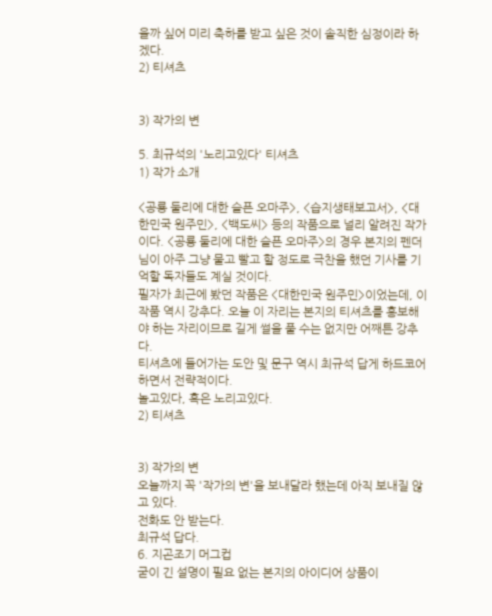을까 싶어 미리 축하를 받고 싶은 것이 솔직한 심정이라 하겠다.
2) 티셔츠


3) 작가의 변

5. 최규석의 '노리고있다' 티셔츠
1) 작가 소개

<공룡 둘리에 대한 슬픈 오마주>, <습지생태보고서>, <대한민국 원주민>, <백도씨> 등의 작품으로 널리 알려진 작가이다. <공룡 둘리에 대한 슬픈 오마주>의 경우 본지의 펜더님이 아주 그냥 물고 빨고 할 정도로 극찬을 했던 기사를 기억할 독자들도 계실 것이다.
필자가 최근에 봤던 작품은 <대한민국 원주민>이었는데, 이 작품 역시 강추다. 오늘 이 자리는 본지의 티셔츠를 홍보해야 하는 자리이므로 길게 썰을 풀 수는 없지만 어째튼 강추다.
티셔츠에 들어가는 도안 및 문구 역시 최규석 답게 하드코어하면서 전략적이다.
놀고있다, 혹은 노리고있다.
2) 티셔츠


3) 작가의 변
오늘까지 꼭 '작가의 변'을 보내달라 했는데 아직 보내질 않고 있다.
전화도 안 받는다.
최규석 답다.
6. 지곤조기 머그컵
굳이 긴 설명이 필요 없는 본지의 아이디어 상품이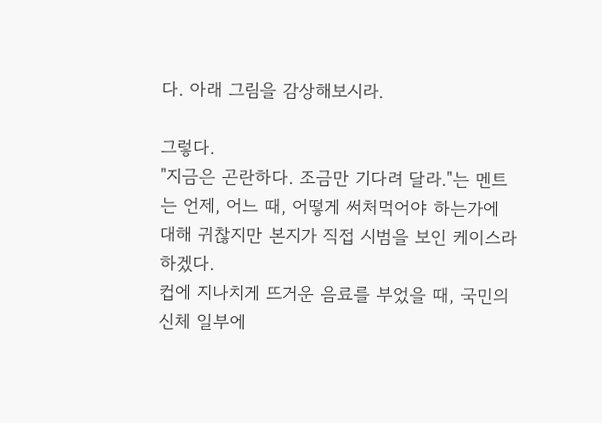다. 아래 그림을 감상해보시라.

그렇다.
"지금은 곤란하다. 조금만 기다려 달라."는 멘트는 언제, 어느 때, 어떻게 써처먹어야 하는가에 대해 귀찮지만 본지가 직접 시범을 보인 케이스라 하겠다.
컵에 지나치게 뜨거운 음료를 부었을 때, 국민의 신체 일부에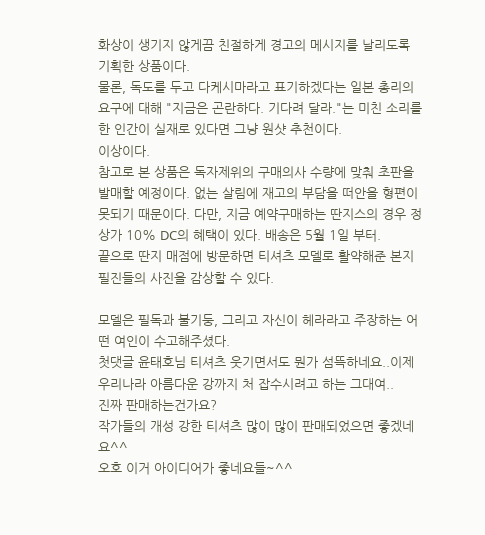화상이 생기지 않게끔 친절하게 경고의 메시지를 날리도록 기획한 상품이다.
물론, 독도를 두고 다케시마라고 표기하겠다는 일본 총리의 요구에 대해 "지금은 곤란하다. 기다려 달라."는 미친 소리를 한 인간이 실재로 있다면 그냥 원샷 추천이다.
이상이다.
참고로 본 상품은 독자제위의 구매의사 수량에 맞춰 초판을 발매할 예정이다. 없는 살림에 재고의 부담을 떠안을 형편이 못되기 때문이다. 다만, 지금 예약구매하는 딴지스의 경우 정상가 10% DC의 혜택이 있다. 배송은 5월 1일 부터.
끝으로 딴지 매점에 방문하면 티셔츠 모델로 활약해준 본지 필진들의 사진을 감상할 수 있다.

모델은 필독과 불기둥, 그리고 자신이 헤라라고 주장하는 어떤 여인이 수고해주셨다.
첫댓글 윤태호님 티셔츠 웃기면서도 뭔가 섬뜩하네요..이제 우리나라 아름다운 강까지 처 잡수시려고 하는 그대여..
진짜 판매하는건가요?
작가들의 개성 강한 티셔츠 많이 많이 판매되었으면 좋겠네요^^
오호 이거 아이디어가 좋네요들~^^